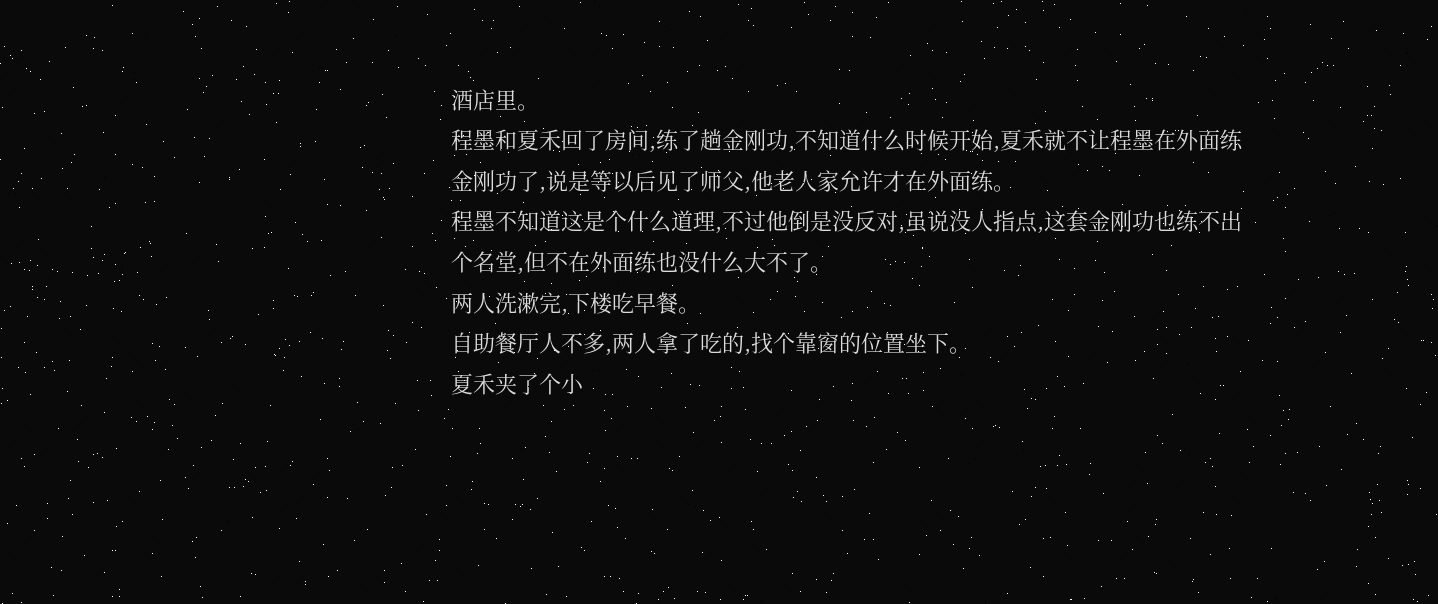酒店里。
程墨和夏禾回了房间,练了趟金刚功,不知道什么时候开始,夏禾就不让程墨在外面练金刚功了,说是等以后见了师父,他老人家允许才在外面练。
程墨不知道这是个什么道理,不过他倒是没反对,虽说没人指点,这套金刚功也练不出个名堂,但不在外面练也没什么大不了。
两人洗漱完,下楼吃早餐。
自助餐厅人不多,两人拿了吃的,找个靠窗的位置坐下。
夏禾夹了个小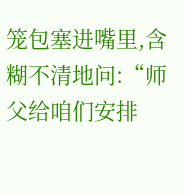笼包塞进嘴里,含糊不清地问:“师父给咱们安排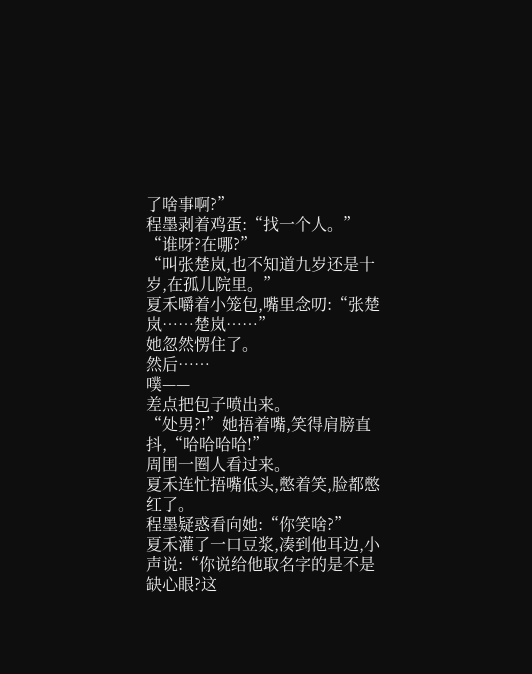了啥事啊?”
程墨剥着鸡蛋:“找一个人。”
“谁呀?在哪?”
“叫张楚岚,也不知道九岁还是十岁,在孤儿院里。”
夏禾嚼着小笼包,嘴里念叨:“张楚岚……楚岚……”
她忽然愣住了。
然后……
噗——
差点把包子喷出来。
“处男?!”她捂着嘴,笑得肩膀直抖,“哈哈哈哈!”
周围一圈人看过来。
夏禾连忙捂嘴低头,憋着笑,脸都憋红了。
程墨疑惑看向她:“你笑啥?”
夏禾灌了一口豆浆,凑到他耳边,小声说:“你说给他取名字的是不是缺心眼?这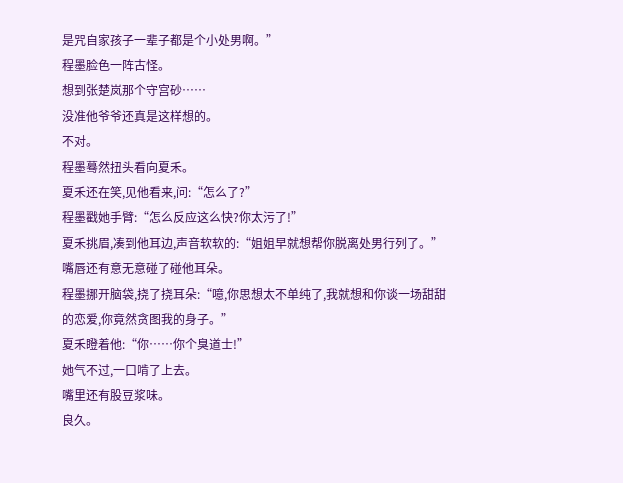是咒自家孩子一辈子都是个小处男啊。”
程墨脸色一阵古怪。
想到张楚岚那个守宫砂……
没准他爷爷还真是这样想的。
不对。
程墨蓦然扭头看向夏禾。
夏禾还在笑,见他看来,问:“怎么了?”
程墨戳她手臂:“怎么反应这么快?你太污了!”
夏禾挑眉,凑到他耳边,声音软软的:“姐姐早就想帮你脱离处男行列了。”
嘴唇还有意无意碰了碰他耳朵。
程墨挪开脑袋,挠了挠耳朵:“噫,你思想太不单纯了,我就想和你谈一场甜甜的恋爱,你竟然贪图我的身子。”
夏禾瞪着他:“你……你个臭道士!”
她气不过,一口啃了上去。
嘴里还有股豆浆味。
良久。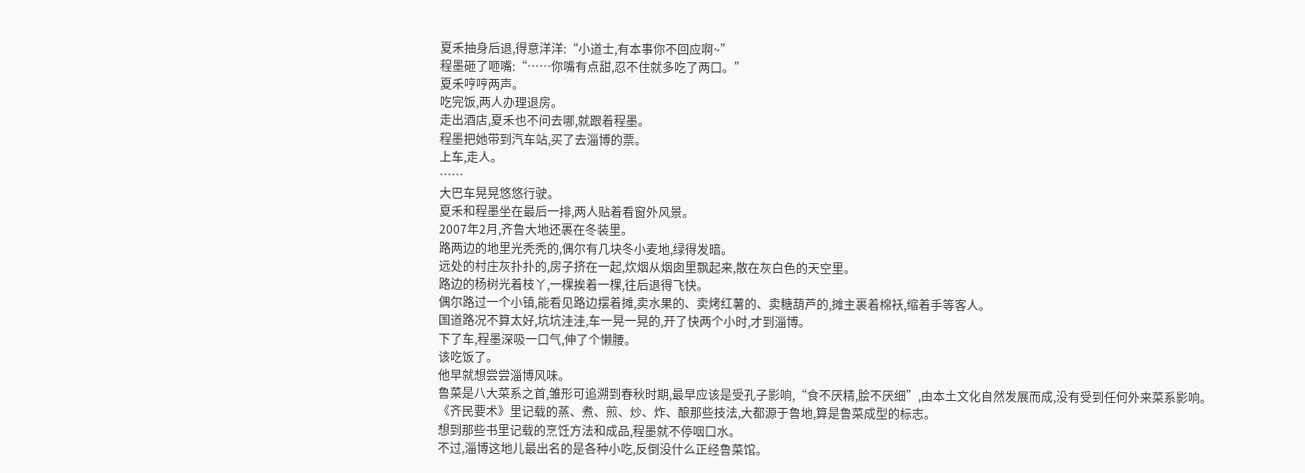夏禾抽身后退,得意洋洋:“小道士,有本事你不回应啊~”
程墨砸了咂嘴:“……你嘴有点甜,忍不住就多吃了两口。”
夏禾哼哼两声。
吃完饭,两人办理退房。
走出酒店,夏禾也不问去哪,就跟着程墨。
程墨把她带到汽车站,买了去淄博的票。
上车,走人。
……
大巴车晃晃悠悠行驶。
夏禾和程墨坐在最后一排,两人贴着看窗外风景。
2007年2月,齐鲁大地还裹在冬装里。
路两边的地里光秃秃的,偶尔有几块冬小麦地,绿得发暗。
远处的村庄灰扑扑的,房子挤在一起,炊烟从烟囱里飘起来,散在灰白色的天空里。
路边的杨树光着枝丫,一棵挨着一棵,往后退得飞快。
偶尔路过一个小镇,能看见路边摆着摊,卖水果的、卖烤红薯的、卖糖葫芦的,摊主裹着棉袄,缩着手等客人。
国道路况不算太好,坑坑洼洼,车一晃一晃的,开了快两个小时,才到淄博。
下了车,程墨深吸一口气,伸了个懒腰。
该吃饭了。
他早就想尝尝淄博风味。
鲁菜是八大菜系之首,雏形可追溯到春秋时期,最早应该是受孔子影响,“食不厌精,脍不厌细”,由本土文化自然发展而成,没有受到任何外来菜系影响。
《齐民要术》里记载的蒸、煮、煎、炒、炸、酿那些技法,大都源于鲁地,算是鲁菜成型的标志。
想到那些书里记载的烹饪方法和成品,程墨就不停咽口水。
不过,淄博这地儿最出名的是各种小吃,反倒没什么正经鲁菜馆。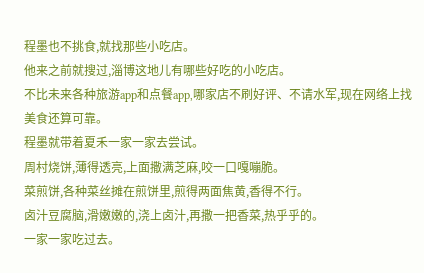程墨也不挑食,就找那些小吃店。
他来之前就搜过,淄博这地儿有哪些好吃的小吃店。
不比未来各种旅游app和点餐app,哪家店不刷好评、不请水军,现在网络上找美食还算可靠。
程墨就带着夏禾一家一家去尝试。
周村烧饼,薄得透亮,上面撒满芝麻,咬一口嘎嘣脆。
菜煎饼,各种菜丝摊在煎饼里,煎得两面焦黄,香得不行。
卤汁豆腐脑,滑嫩嫩的,浇上卤汁,再撒一把香菜,热乎乎的。
一家一家吃过去。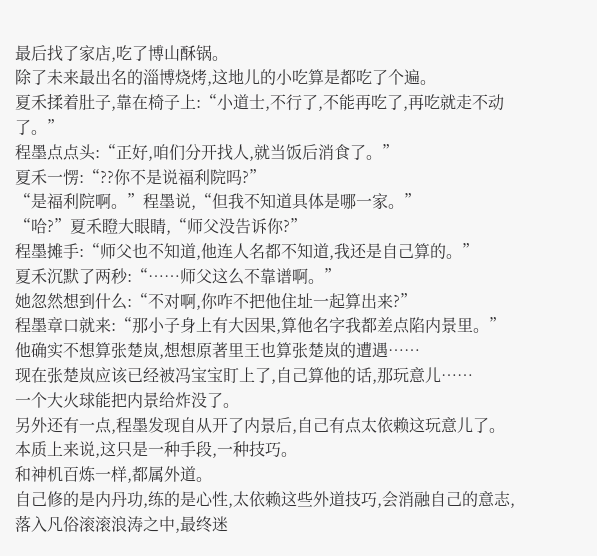最后找了家店,吃了博山酥锅。
除了未来最出名的淄博烧烤,这地儿的小吃算是都吃了个遍。
夏禾揉着肚子,靠在椅子上:“小道士,不行了,不能再吃了,再吃就走不动了。”
程墨点点头:“正好,咱们分开找人,就当饭后消食了。”
夏禾一愣:“??你不是说福利院吗?”
“是福利院啊。”程墨说,“但我不知道具体是哪一家。”
“哈?”夏禾瞪大眼睛,“师父没告诉你?”
程墨摊手:“师父也不知道,他连人名都不知道,我还是自己算的。”
夏禾沉默了两秒:“……师父这么不靠谱啊。”
她忽然想到什么:“不对啊,你咋不把他住址一起算出来?”
程墨章口就来:“那小子身上有大因果,算他名字我都差点陷内景里。”
他确实不想算张楚岚,想想原著里王也算张楚岚的遭遇……
现在张楚岚应该已经被冯宝宝盯上了,自己算他的话,那玩意儿……
一个大火球能把内景给炸没了。
另外还有一点,程墨发现自从开了内景后,自己有点太依赖这玩意儿了。
本质上来说,这只是一种手段,一种技巧。
和神机百炼一样,都属外道。
自己修的是内丹功,练的是心性,太依赖这些外道技巧,会消融自己的意志,落入凡俗滚滚浪涛之中,最终迷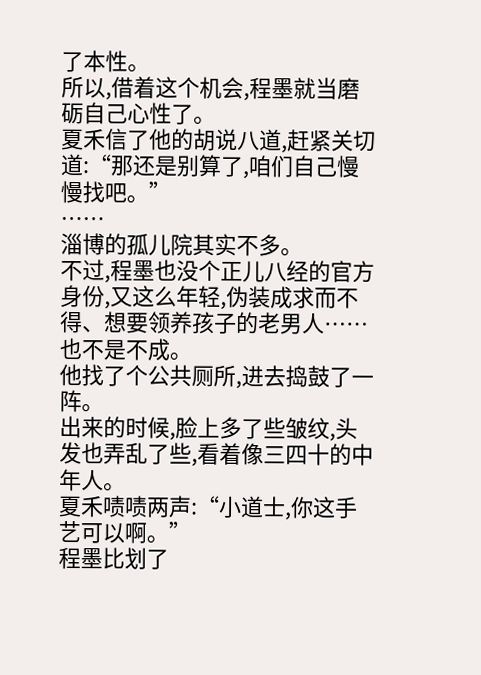了本性。
所以,借着这个机会,程墨就当磨砺自己心性了。
夏禾信了他的胡说八道,赶紧关切道:“那还是别算了,咱们自己慢慢找吧。”
……
淄博的孤儿院其实不多。
不过,程墨也没个正儿八经的官方身份,又这么年轻,伪装成求而不得、想要领养孩子的老男人……
也不是不成。
他找了个公共厕所,进去捣鼓了一阵。
出来的时候,脸上多了些皱纹,头发也弄乱了些,看着像三四十的中年人。
夏禾啧啧两声:“小道士,你这手艺可以啊。”
程墨比划了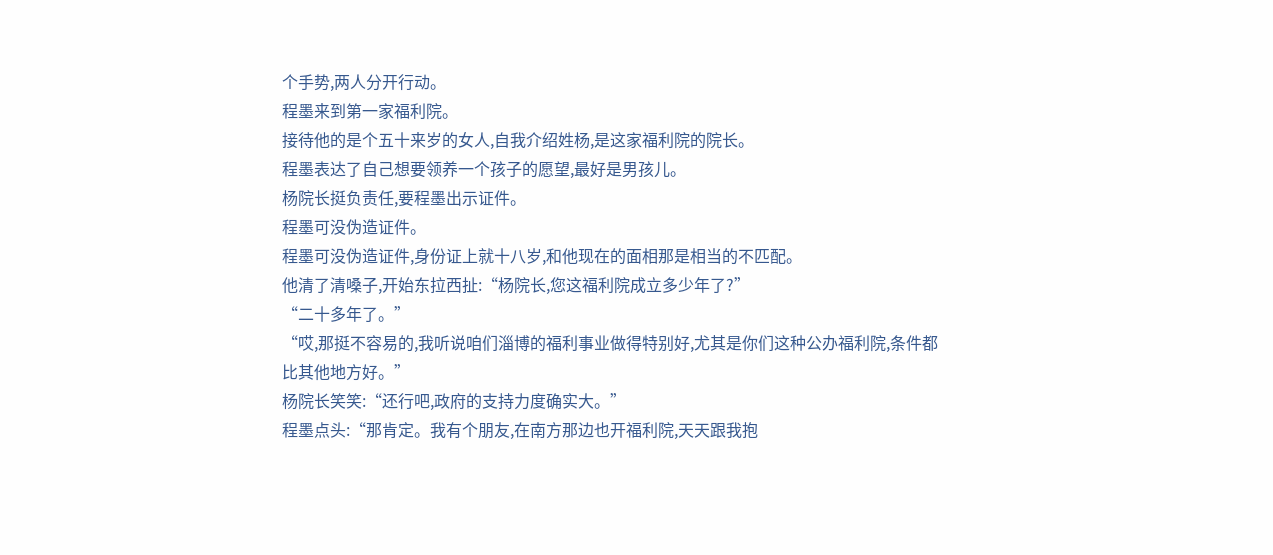个手势,两人分开行动。
程墨来到第一家福利院。
接待他的是个五十来岁的女人,自我介绍姓杨,是这家福利院的院长。
程墨表达了自己想要领养一个孩子的愿望,最好是男孩儿。
杨院长挺负责任,要程墨出示证件。
程墨可没伪造证件。
程墨可没伪造证件,身份证上就十八岁,和他现在的面相那是相当的不匹配。
他清了清嗓子,开始东拉西扯:“杨院长,您这福利院成立多少年了?”
“二十多年了。”
“哎,那挺不容易的,我听说咱们淄博的福利事业做得特别好,尤其是你们这种公办福利院,条件都比其他地方好。”
杨院长笑笑:“还行吧,政府的支持力度确实大。”
程墨点头:“那肯定。我有个朋友,在南方那边也开福利院,天天跟我抱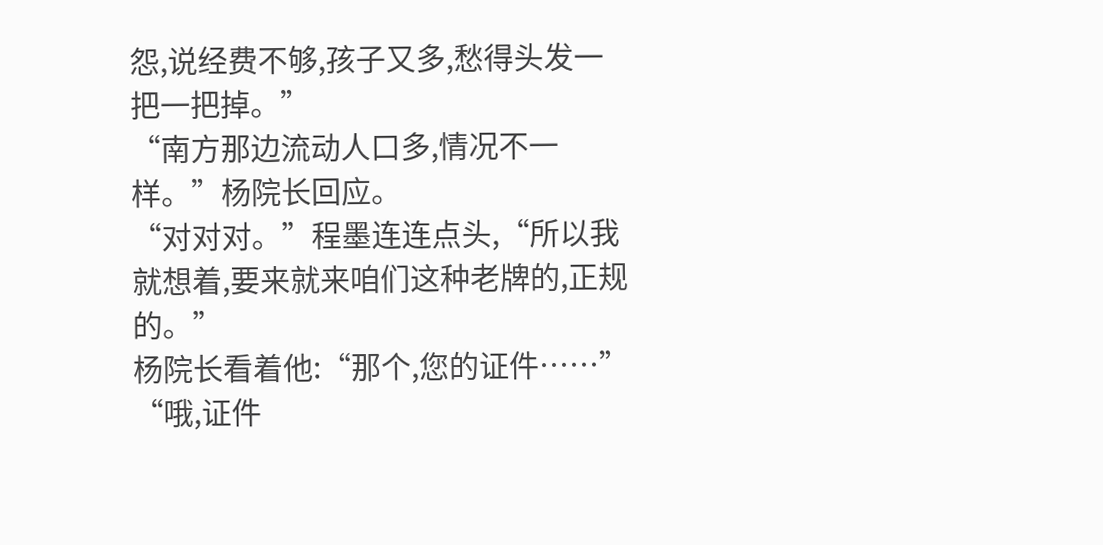怨,说经费不够,孩子又多,愁得头发一把一把掉。”
“南方那边流动人口多,情况不一样。”杨院长回应。
“对对对。”程墨连连点头,“所以我就想着,要来就来咱们这种老牌的,正规的。”
杨院长看着他:“那个,您的证件……”
“哦,证件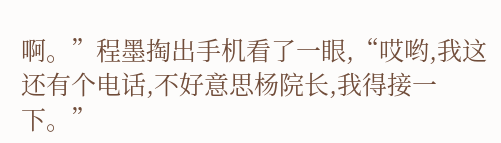啊。”程墨掏出手机看了一眼,“哎哟,我这还有个电话,不好意思杨院长,我得接一下。”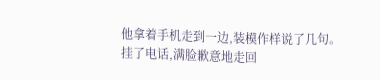他拿着手机走到一边,装模作样说了几句。
挂了电话,满脸歉意地走回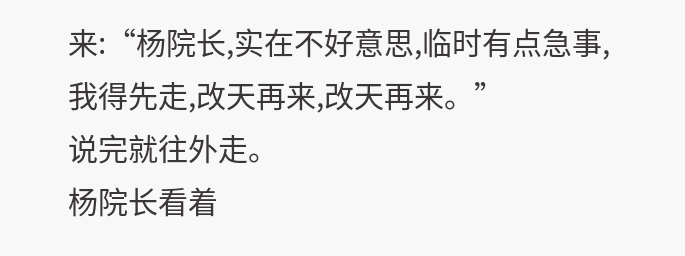来:“杨院长,实在不好意思,临时有点急事,我得先走,改天再来,改天再来。”
说完就往外走。
杨院长看着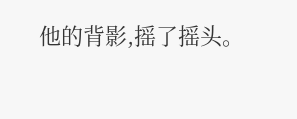他的背影,摇了摇头。